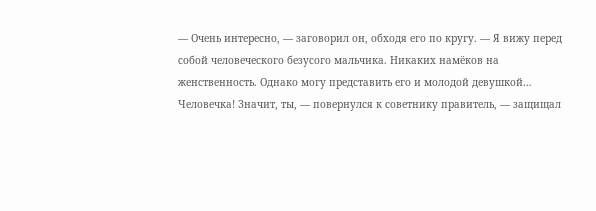— Очень интересно, — заговорил он, обходя его по кругу. — Я вижу перед собой человеческого безусого мальчика. Никаких намёков на женственность. Однако могу представить его и молодой девушкой… Человечка! Значит, ты, — повернулся к советнику правитель, — защищал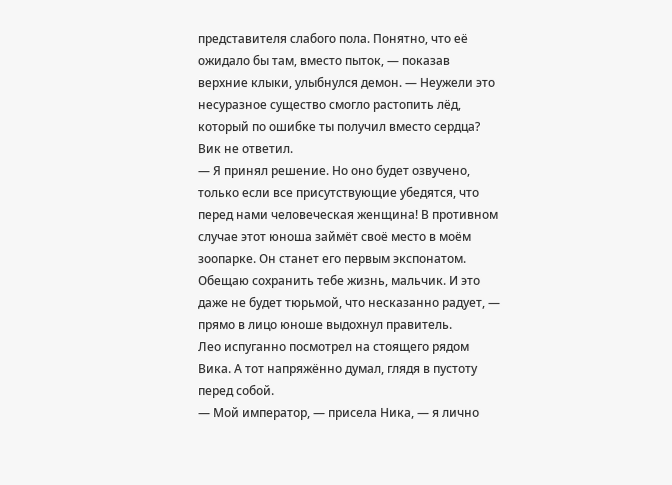представителя слабого пола. Понятно, что её ожидало бы там, вместо пыток, — показав верхние клыки, улыбнулся демон. — Неужели это несуразное существо смогло растопить лёд, который по ошибке ты получил вместо сердца?
Вик не ответил.
— Я принял решение. Но оно будет озвучено, только если все присутствующие убедятся, что перед нами человеческая женщина! В противном случае этот юноша займёт своё место в моём зоопарке. Он станет его первым экспонатом. Обещаю сохранить тебе жизнь, мальчик. И это даже не будет тюрьмой, что несказанно радует, — прямо в лицо юноше выдохнул правитель.
Лео испуганно посмотрел на стоящего рядом Вика. А тот напряжённо думал, глядя в пустоту перед собой.
— Мой император, — присела Ника, — я лично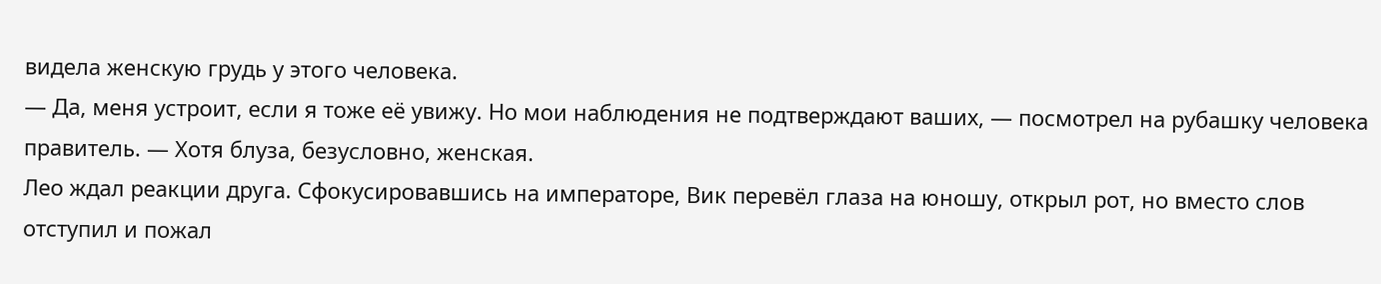видела женскую грудь у этого человека.
— Да, меня устроит, если я тоже её увижу. Но мои наблюдения не подтверждают ваших, — посмотрел на рубашку человека правитель. — Хотя блуза, безусловно, женская.
Лео ждал реакции друга. Сфокусировавшись на императоре, Вик перевёл глаза на юношу, открыл рот, но вместо слов отступил и пожал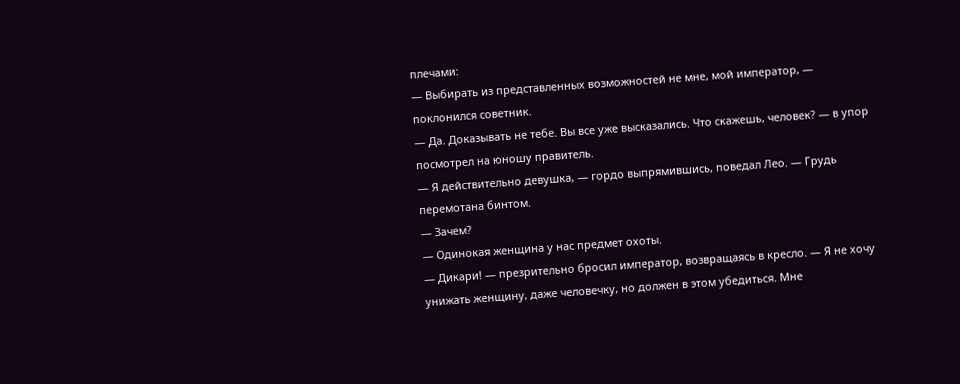плечами:
— Выбирать из представленных возможностей не мне, мой император, — поклонился советник.
— Да. Доказывать не тебе. Вы все уже высказались. Что скажешь, человек? — в упор посмотрел на юношу правитель.
— Я действительно девушка, — гордо выпрямившись, поведал Лео. — Грудь перемотана бинтом.
— Зачем?
— Одинокая женщина у нас предмет охоты.
— Дикари! — презрительно бросил император, возвращаясь в кресло. — Я не хочу унижать женщину, даже человечку, но должен в этом убедиться. Мне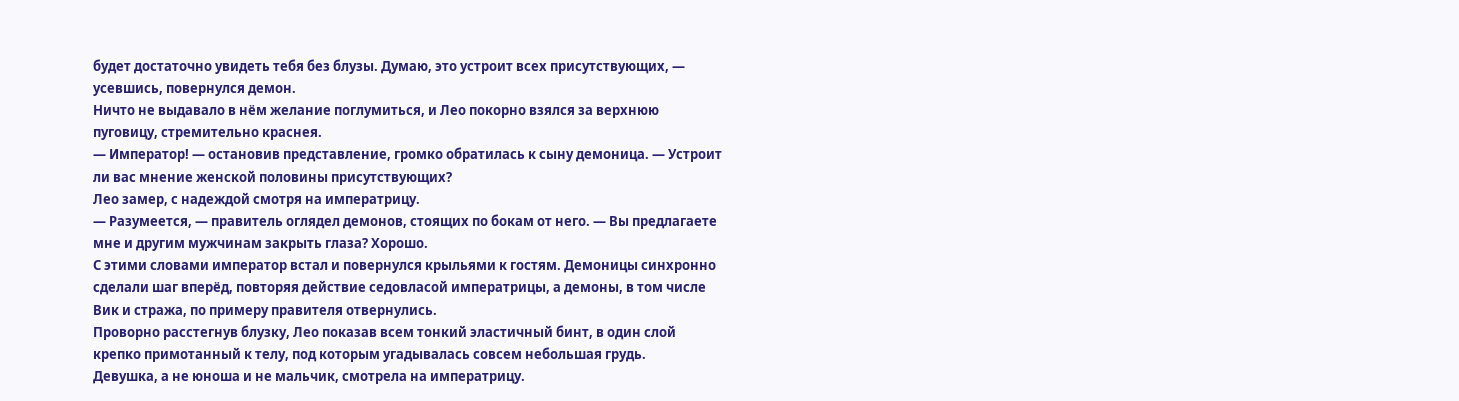будет достаточно увидеть тебя без блузы. Думаю, это устроит всех присутствующих, — усевшись, повернулся демон.
Ничто не выдавало в нём желание поглумиться, и Лео покорно взялся за верхнюю пуговицу, стремительно краснея.
— Император! — остановив представление, громко обратилась к сыну демоница. — Устроит ли вас мнение женской половины присутствующих?
Лео замер, с надеждой смотря на императрицу.
— Разумеется, — правитель оглядел демонов, стоящих по бокам от него. — Вы предлагаете мне и другим мужчинам закрыть глаза? Хорошо.
С этими словами император встал и повернулся крыльями к гостям. Демоницы синхронно сделали шаг вперёд, повторяя действие седовласой императрицы, а демоны, в том числе Вик и стража, по примеру правителя отвернулись.
Проворно расстегнув блузку, Лео показав всем тонкий эластичный бинт, в один слой крепко примотанный к телу, под которым угадывалась совсем небольшая грудь.
Девушка, а не юноша и не мальчик, смотрела на императрицу.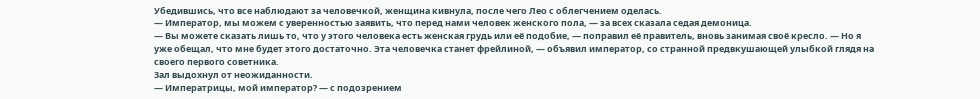Убедившись, что все наблюдают за человечкой, женщина кивнула, после чего Лео с облегчением оделась.
— Император, мы можем с уверенностью заявить, что перед нами человек женского пола, — за всех сказала седая демоница.
— Вы можете сказать лишь то, что у этого человека есть женская грудь или её подобие, — поправил её правитель, вновь занимая своё кресло. — Но я уже обещал, что мне будет этого достаточно. Эта человечка станет фрейлиной, — объявил император, со странной предвкушающей улыбкой глядя на своего первого советника.
Зал выдохнул от неожиданности.
— Императрицы, мой император? — с подозрением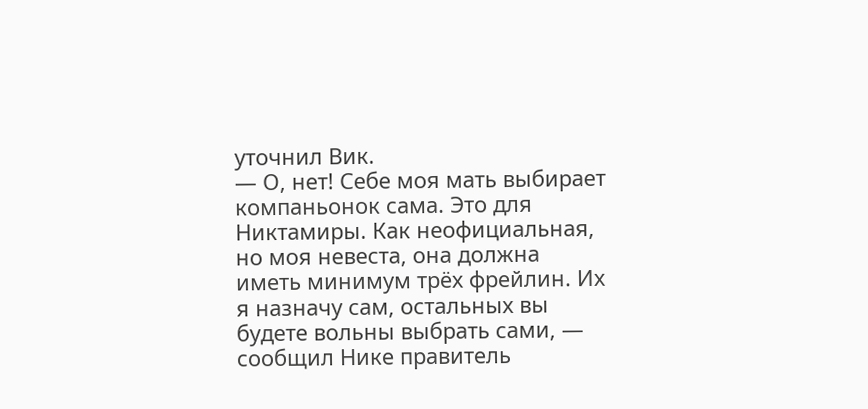уточнил Вик.
— О, нет! Себе моя мать выбирает компаньонок сама. Это для Никтамиры. Как неофициальная, но моя невеста, она должна иметь минимум трёх фрейлин. Их я назначу сам, остальных вы будете вольны выбрать сами, — сообщил Нике правитель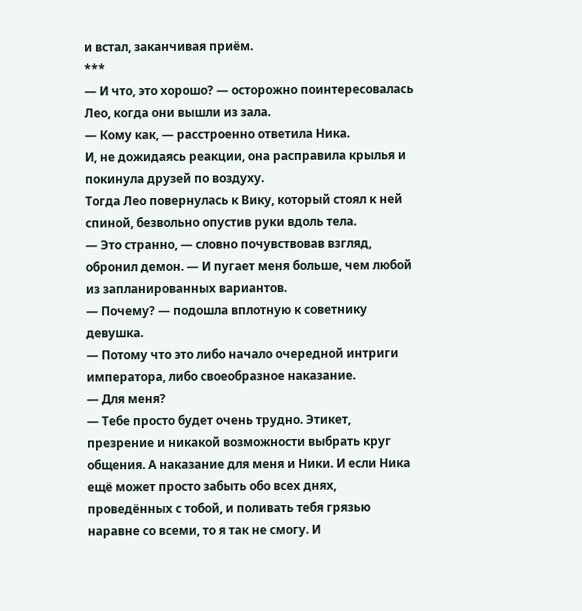и встал, заканчивая приём.
***
— И что, это хорошо? — осторожно поинтересовалась Лео, когда они вышли из зала.
— Кому как, — расстроенно ответила Ника.
И, не дожидаясь реакции, она расправила крылья и покинула друзей по воздуху.
Тогда Лео повернулась к Вику, который стоял к ней спиной, безвольно опустив руки вдоль тела.
— Это странно, — словно почувствовав взгляд, обронил демон. — И пугает меня больше, чем любой из запланированных вариантов.
— Почему? — подошла вплотную к советнику девушка.
— Потому что это либо начало очередной интриги императора, либо своеобразное наказание.
— Для меня?
— Тебе просто будет очень трудно. Этикет, презрение и никакой возможности выбрать круг общения. А наказание для меня и Ники. И если Ника ещё может просто забыть обо всех днях, проведённых с тобой, и поливать тебя грязью наравне со всеми, то я так не смогу. И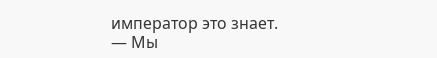император это знает.
— Мы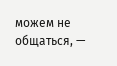можем не общаться, —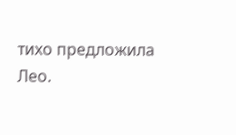тихо предложила Лео.